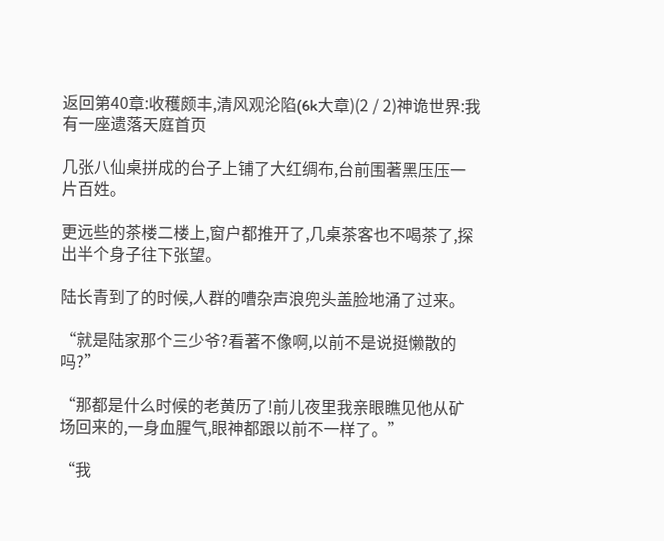返回第40章:收穫颇丰,清风观沦陷(6k大章)(2 / 2)神诡世界:我有一座遗落天庭首页

几张八仙桌拼成的台子上铺了大红绸布,台前围著黑压压一片百姓。

更远些的茶楼二楼上,窗户都推开了,几桌茶客也不喝茶了,探出半个身子往下张望。

陆长青到了的时候,人群的嘈杂声浪兜头盖脸地涌了过来。

“就是陆家那个三少爷?看著不像啊,以前不是说挺懒散的吗?”

“那都是什么时候的老黄历了!前儿夜里我亲眼瞧见他从矿场回来的,一身血腥气,眼神都跟以前不一样了。”

“我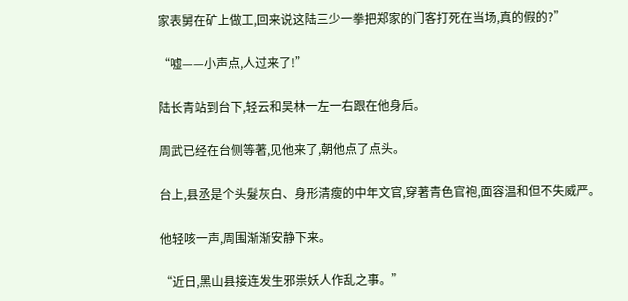家表舅在矿上做工,回来说这陆三少一拳把郑家的门客打死在当场,真的假的?”

“嘘——小声点,人过来了!”

陆长青站到台下,轻云和吴林一左一右跟在他身后。

周武已经在台侧等著,见他来了,朝他点了点头。

台上,县丞是个头髮灰白、身形清瘦的中年文官,穿著青色官袍,面容温和但不失威严。

他轻咳一声,周围渐渐安静下来。

“近日,黑山县接连发生邪祟妖人作乱之事。”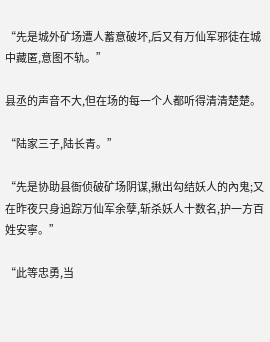“先是城外矿场遭人蓄意破坏,后又有万仙军邪徒在城中藏匿,意图不轨。”

县丞的声音不大,但在场的每一个人都听得清清楚楚。

“陆家三子,陆长青。”

“先是协助县衙侦破矿场阴谋,揪出勾结妖人的內鬼;又在昨夜只身追踪万仙军余孽,斩杀妖人十数名,护一方百姓安寧。”

“此等忠勇,当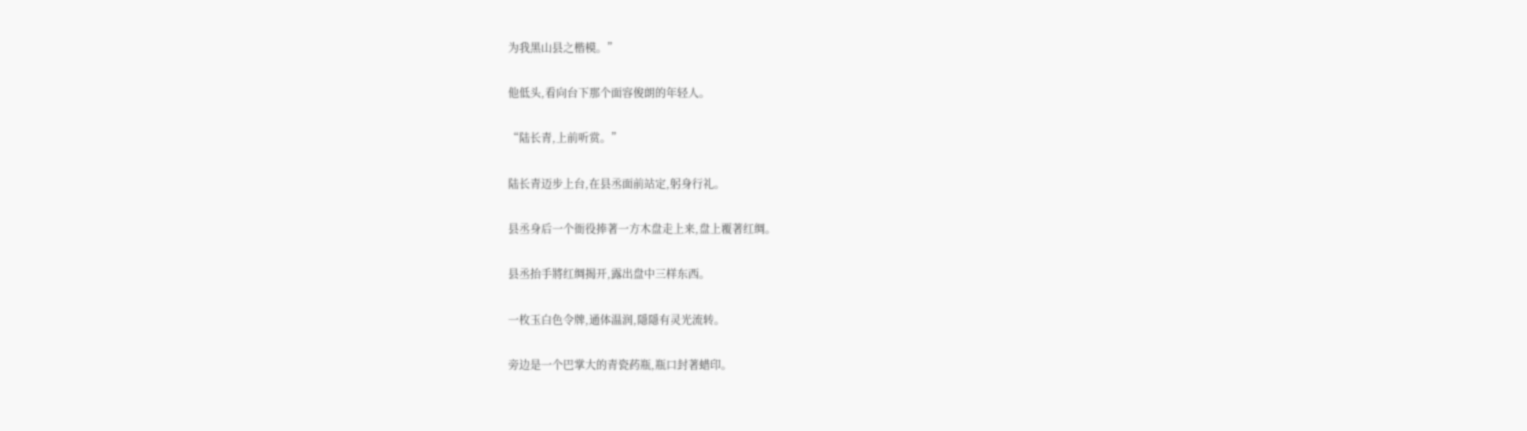为我黑山县之楷模。”

他低头,看向台下那个面容俊朗的年轻人。

“陆长青,上前听赏。”

陆长青迈步上台,在县丞面前站定,躬身行礼。

县丞身后一个衙役捧著一方木盘走上来,盘上覆著红绸。

县丞抬手將红绸揭开,露出盘中三样东西。

一枚玉白色令牌,通体温润,隱隱有灵光流转。

旁边是一个巴掌大的青瓷药瓶,瓶口封著蜡印。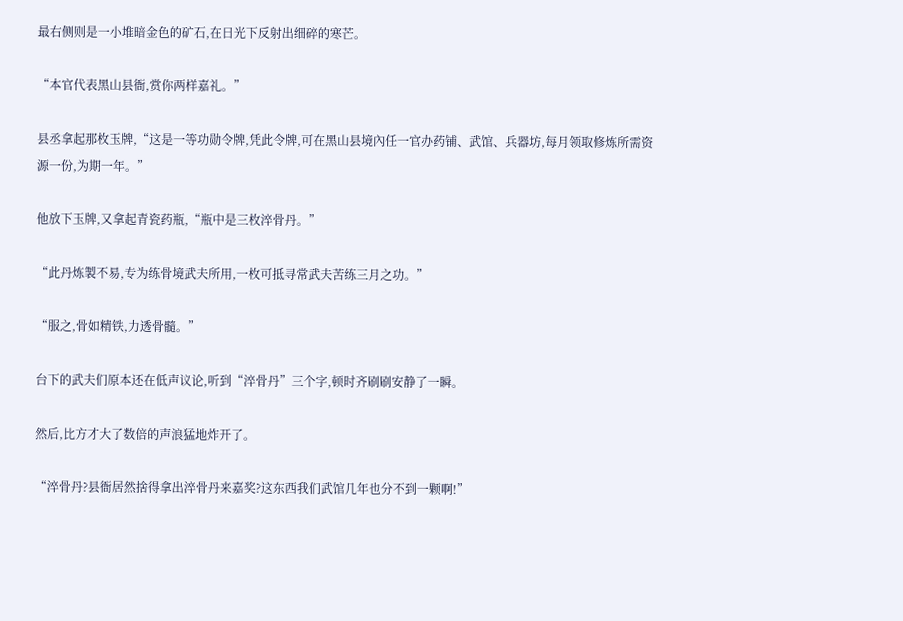最右侧则是一小堆暗金色的矿石,在日光下反射出细碎的寒芒。

“本官代表黑山县衙,赏你两样嘉礼。”

县丞拿起那枚玉牌,“这是一等功勋令牌,凭此令牌,可在黑山县境內任一官办药铺、武馆、兵器坊,每月领取修炼所需资源一份,为期一年。”

他放下玉牌,又拿起青瓷药瓶,“瓶中是三枚淬骨丹。”

“此丹炼製不易,专为练骨境武夫所用,一枚可抵寻常武夫苦练三月之功。”

“服之,骨如精铁,力透骨髓。”

台下的武夫们原本还在低声议论,听到“淬骨丹”三个字,顿时齐刷刷安静了一瞬。

然后,比方才大了数倍的声浪猛地炸开了。

“淬骨丹?县衙居然捨得拿出淬骨丹来嘉奖?这东西我们武馆几年也分不到一颗啊!”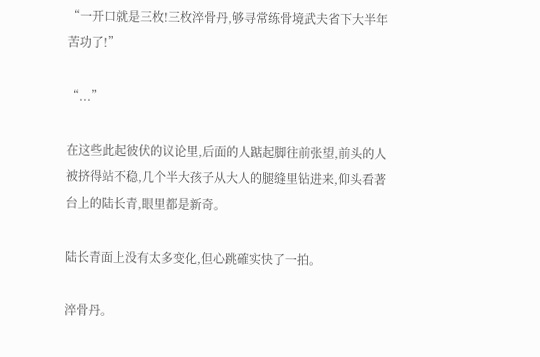“一开口就是三枚!三枚淬骨丹,够寻常练骨境武夫省下大半年苦功了!”

“...”

在这些此起彼伏的议论里,后面的人踮起脚往前张望,前头的人被挤得站不稳,几个半大孩子从大人的腿缝里钻进来,仰头看著台上的陆长青,眼里都是新奇。

陆长青面上没有太多变化,但心跳確实快了一拍。

淬骨丹。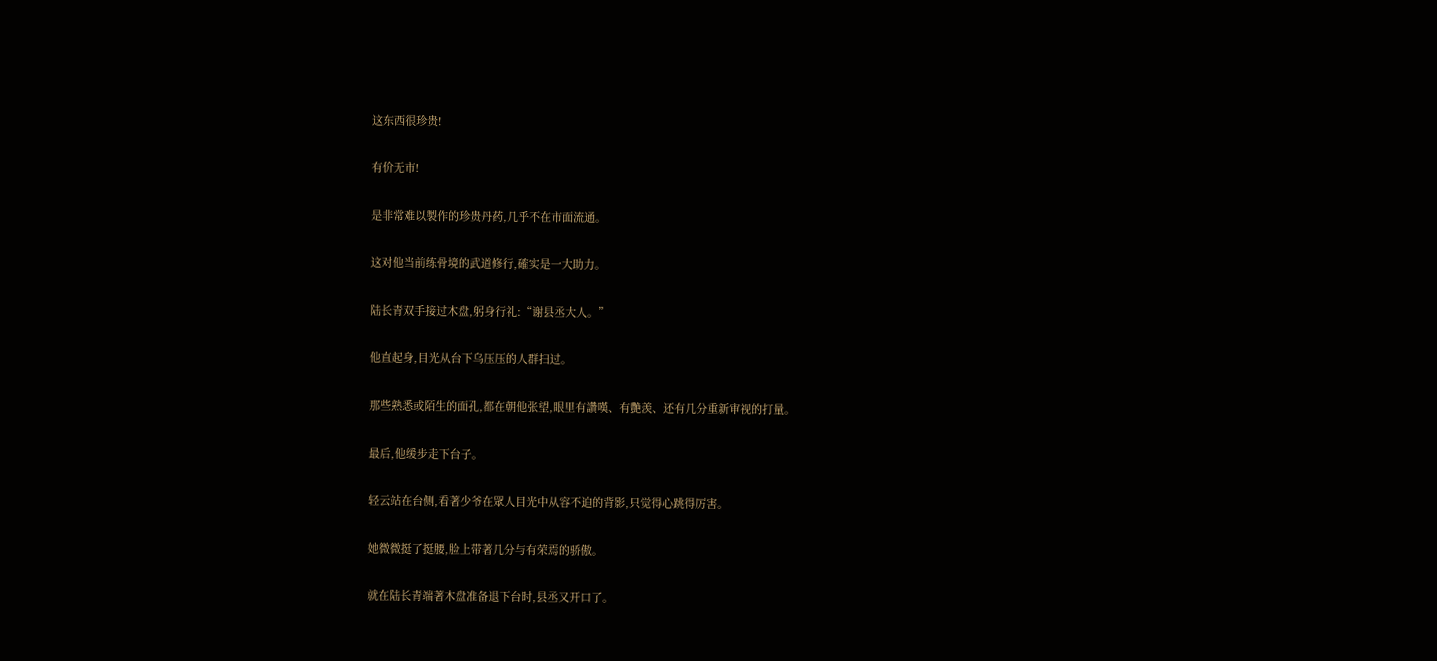这东西很珍贵!

有价无市!

是非常难以製作的珍贵丹药,几乎不在市面流通。

这对他当前练骨境的武道修行,確实是一大助力。

陆长青双手接过木盘,躬身行礼:“谢县丞大人。”

他直起身,目光从台下乌压压的人群扫过。

那些熟悉或陌生的面孔,都在朝他张望,眼里有讚嘆、有艷羡、还有几分重新审视的打量。

最后,他缓步走下台子。

轻云站在台侧,看著少爷在眾人目光中从容不迫的背影,只觉得心跳得厉害。

她微微挺了挺腰,脸上带著几分与有荣焉的骄傲。

就在陆长青端著木盘准备退下台时,县丞又开口了。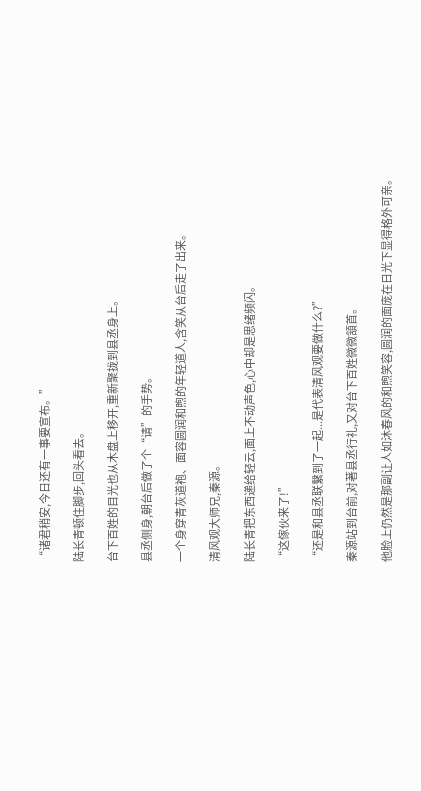“诸君稍安,今日还有一事要宣布。”

陆长青顿住脚步,回头看去。

台下百姓的目光也从木盘上移开,重新聚拢到县丞身上。

县丞侧身,朝台后做了个“请”的手势。

一个身穿青灰道袍、面容圆润和煦的年轻道人,含笑从台后走了出来。

清风观大师兄,秦源。

陆长青把东西递给轻云,面上不动声色,心中却是思绪频闪。

“这傢伙来了!”

“还是和县丞联繫到了一起...是代表清风观要做什么?”

秦源站到台前,对著县丞行礼,又对台下百姓微微頷首。

他脸上仍然是那副让人如沐春风的和煦笑容,圆润的面庞在日光下显得格外可亲。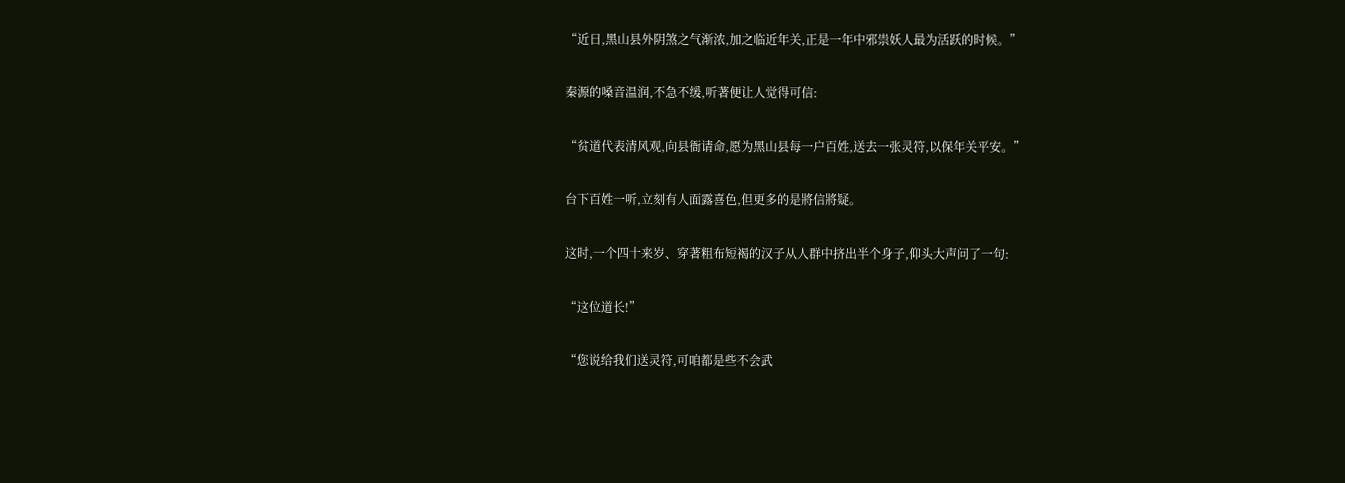“近日,黑山县外阴煞之气渐浓,加之临近年关,正是一年中邪祟妖人最为活跃的时候。”

秦源的嗓音温润,不急不缓,听著便让人觉得可信:

“贫道代表清风观,向县衙请命,愿为黑山县每一户百姓,送去一张灵符,以保年关平安。”

台下百姓一听,立刻有人面露喜色,但更多的是將信將疑。

这时,一个四十来岁、穿著粗布短褐的汉子从人群中挤出半个身子,仰头大声问了一句:

“这位道长!”

“您说给我们送灵符,可咱都是些不会武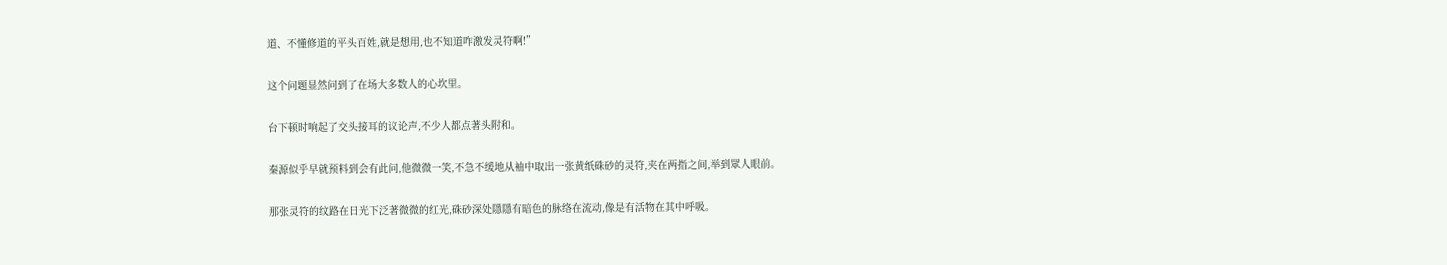道、不懂修道的平头百姓,就是想用,也不知道咋激发灵符啊!”

这个问题显然问到了在场大多数人的心坎里。

台下顿时响起了交头接耳的议论声,不少人都点著头附和。

秦源似乎早就预料到会有此问,他微微一笑,不急不缓地从袖中取出一张黄纸硃砂的灵符,夹在两指之间,举到眾人眼前。

那张灵符的纹路在日光下泛著微微的红光,硃砂深处隱隱有暗色的脉络在流动,像是有活物在其中呼吸。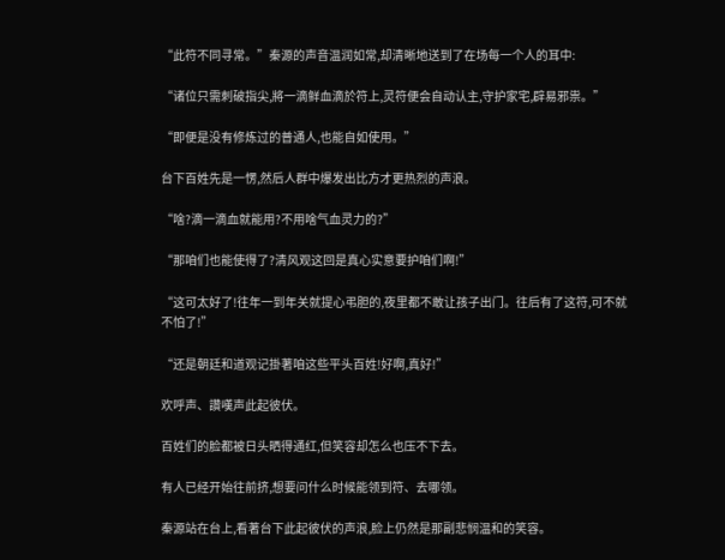“此符不同寻常。”秦源的声音温润如常,却清晰地送到了在场每一个人的耳中:

“诸位只需刺破指尖,將一滴鲜血滴於符上,灵符便会自动认主,守护家宅,辟易邪祟。”

“即便是没有修炼过的普通人,也能自如使用。”

台下百姓先是一愣,然后人群中爆发出比方才更热烈的声浪。

“啥?滴一滴血就能用?不用啥气血灵力的?”

“那咱们也能使得了?清风观这回是真心实意要护咱们啊!”

“这可太好了!往年一到年关就提心弔胆的,夜里都不敢让孩子出门。往后有了这符,可不就不怕了!”

“还是朝廷和道观记掛著咱这些平头百姓!好啊,真好!”

欢呼声、讚嘆声此起彼伏。

百姓们的脸都被日头晒得通红,但笑容却怎么也压不下去。

有人已经开始往前挤,想要问什么时候能领到符、去哪领。

秦源站在台上,看著台下此起彼伏的声浪,脸上仍然是那副悲悯温和的笑容。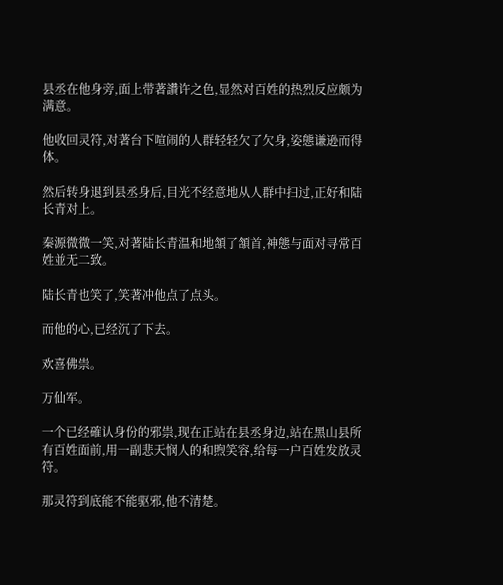县丞在他身旁,面上带著讚许之色,显然对百姓的热烈反应颇为满意。

他收回灵符,对著台下喧闹的人群轻轻欠了欠身,姿態谦逊而得体。

然后转身退到县丞身后,目光不经意地从人群中扫过,正好和陆长青对上。

秦源微微一笑,对著陆长青温和地頷了頷首,神態与面对寻常百姓並无二致。

陆长青也笑了,笑著冲他点了点头。

而他的心,已经沉了下去。

欢喜佛祟。

万仙军。

一个已经確认身份的邪祟,现在正站在县丞身边,站在黑山县所有百姓面前,用一副悲天悯人的和煦笑容,给每一户百姓发放灵符。

那灵符到底能不能驱邪,他不清楚。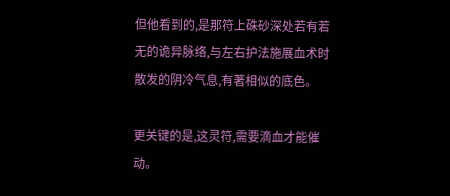但他看到的,是那符上硃砂深处若有若无的诡异脉络,与左右护法施展血术时散发的阴冷气息,有著相似的底色。

更关键的是,这灵符,需要滴血才能催动。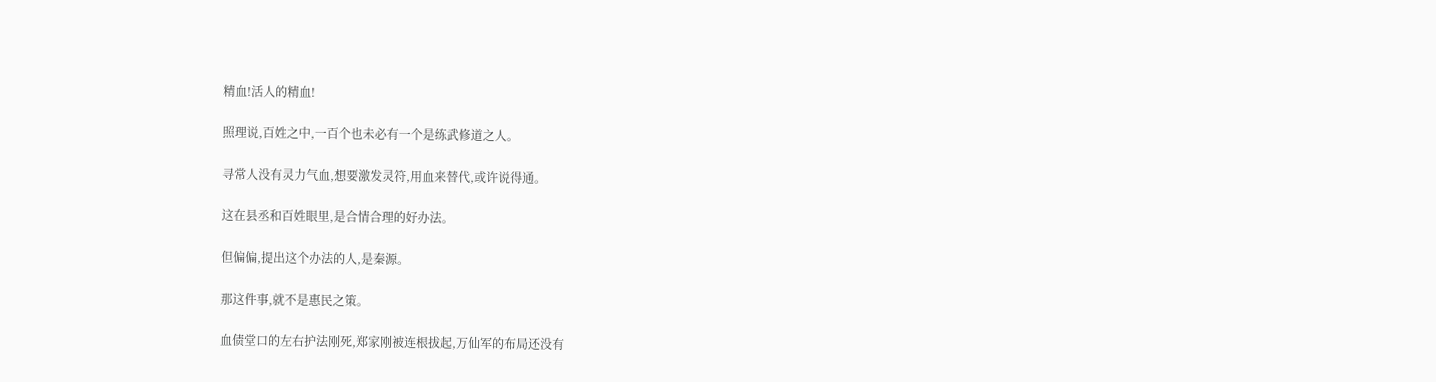精血!活人的精血!

照理说,百姓之中,一百个也未必有一个是练武修道之人。

寻常人没有灵力气血,想要激发灵符,用血来替代,或许说得通。

这在县丞和百姓眼里,是合情合理的好办法。

但偏偏,提出这个办法的人,是秦源。

那这件事,就不是惠民之策。

血债堂口的左右护法刚死,郑家刚被连根拔起,万仙军的布局还没有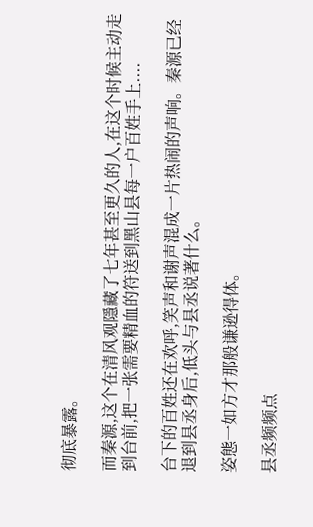彻底暴露。

而秦源,这个在清风观隱藏了七年甚至更久的人,在这个时候主动走到台前,把一张需要精血的符送到黑山县每一户百姓手上....

台下的百姓还在欢呼,笑声和谢声混成一片热闹的声响。秦源已经退到县丞身后,低头与县丞说著什么。

姿態一如方才那般谦逊得体。

县丞频频点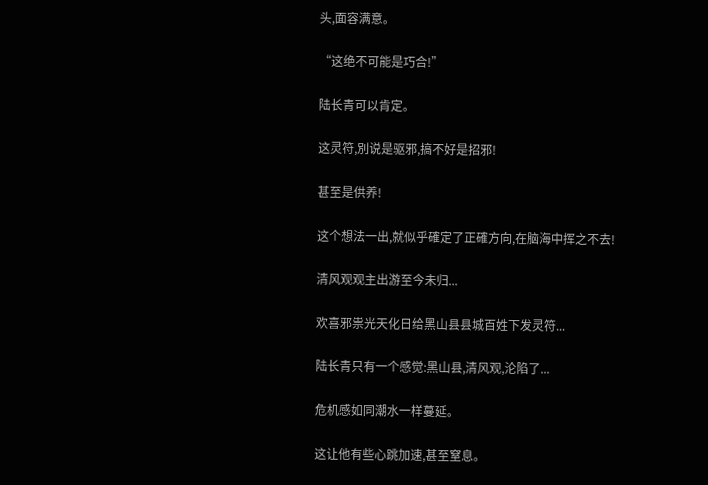头,面容满意。

“这绝不可能是巧合!”

陆长青可以肯定。

这灵符,別说是驱邪,搞不好是招邪!

甚至是供养!

这个想法一出,就似乎確定了正確方向,在脑海中挥之不去!

清风观观主出游至今未归...

欢喜邪祟光天化日给黑山县县城百姓下发灵符...

陆长青只有一个感觉:黑山县,清风观,沦陷了...

危机感如同潮水一样蔓延。

这让他有些心跳加速,甚至窒息。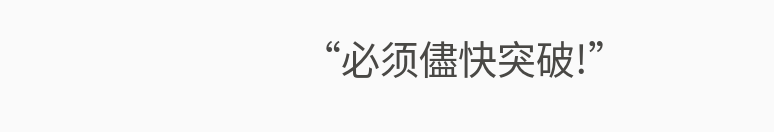“必须儘快突破!”